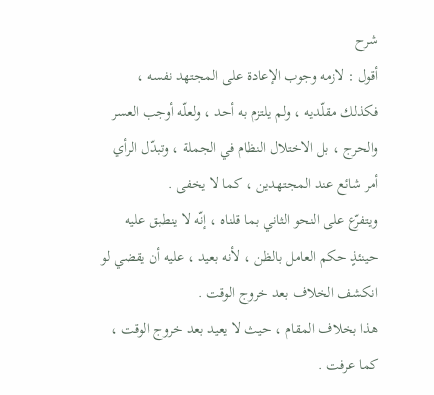شرح
أقول : لازمه وجوب الإعادة على المجتهد نفسه ، فكذلك مقلّديه ، ولم يلتزم به أحد ، ولعلّه أوجب العسر والحرج ، بل الاختلال النظام في الجملة ، وتبدّل الرأي أمر شائع عند المجتهدين ، كما لا يخفى .
ويتفرّع على النحو الثاني بما قلناه ، إنّه لا ينطبق عليه حينئذٍ حكم العامل بالظن ، لأنه بعيد ، عليه أن يقضي لو انكشف الخلاف بعد خروج الوقت .
هذا بخلاف المقام ، حيث لا يعيد بعد خروج الوقت ، كما عرفت .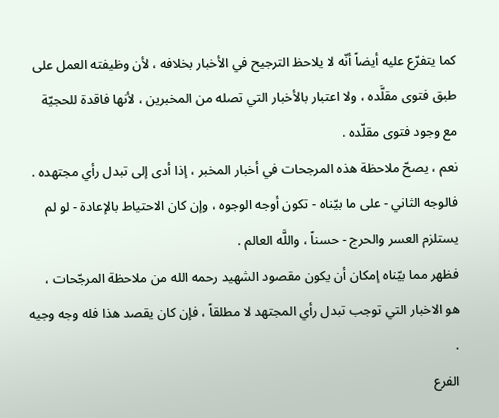كما يتفرّع عليه أيضاً أنّه لا يلاحظ الترجيح في الأخبار بخلافه ، لأن وظيفته العمل على طبق فتوى مقلَّده ، ولا اعتبار بالأخبار التي تصله من المخبرين ، لأنها فاقدة للحجيّة مع وجود فتوى مقلّده .
نعم ، يصحّ ملاحظة هذه المرجحات في أخبار المخبر ، إذا أدى إلى تبدل رأي مجتهده .
فالوجه الثاني - على ما بيّناه - تكون أوجه الوجوه ، وإن كان الاحتياط بالإعادة - لو لم يستلزم العسر والحرج - حسناً ، واللَّه العالم .
فظهر مما بيّناه إمكان أن يكون مقصود الشهيد رحمه الله من ملاحظة المرجّحات ، هو الاخبار التي توجب تبدل رأي المجتهد لا مطلقاً ، فإن كان يقصد هذا فله وجه وجيه .
الفرع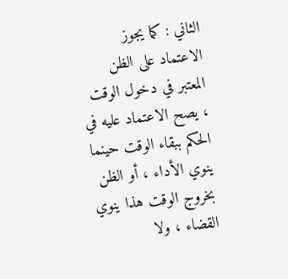الثاني : كما يجوز الاعتماد على الظن المعتبر في دخول الوقت ، يصح الاعتماد عليه في الحكم ببقاء الوقت حينما ينوي الأداء ، أو الظن بخروج الوقت هذا ينوي القضاء ، ولا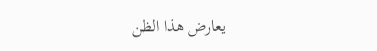يعارض هذا الظن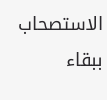الاستصحاب ببقاء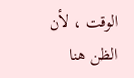الوقت ، لأن الظن هنا